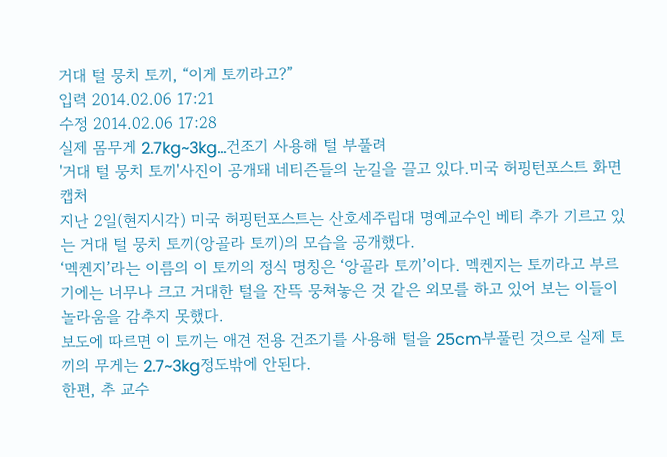거대 털 뭉치 토끼, “이게 토끼라고?”
입력 2014.02.06 17:21
수정 2014.02.06 17:28
실제 몸무게 2.7kg~3kg...건조기 사용해 털 부풀려
'거대 털 뭉치 토끼'사진이 공개돼 네티즌들의 눈길을 끌고 있다.미국 허핑턴포스트 화면캡처
지난 2일(현지시각) 미국 허핑턴포스트는 산호세주립대 명예교수인 베티 추가 기르고 있는 거대 털 뭉치 토끼(앙골라 토끼)의 모습을 공개했다.
‘멕켄지’라는 이름의 이 토끼의 정식 명칭은 ‘앙골라 토끼’이다. 멕켄지는 토끼라고 부르기에는 너무나 크고 거대한 털을 잔뜩 뭉쳐놓은 것 같은 외모를 하고 있어 보는 이들이 놀라움을 감추지 못했다.
보도에 따르면 이 토끼는 애견 전용 건조기를 사용해 털을 25cm부풀린 것으로 실제 토끼의 무게는 2.7~3kg정도밖에 안된다.
한편, 추 교수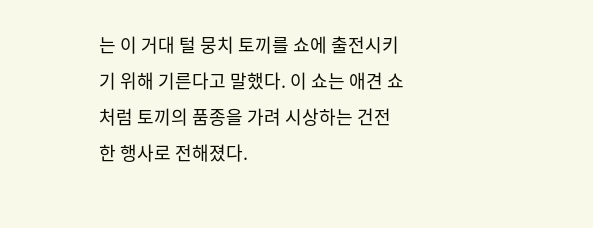는 이 거대 털 뭉치 토끼를 쇼에 출전시키기 위해 기른다고 말했다. 이 쇼는 애견 쇼처럼 토끼의 품종을 가려 시상하는 건전한 행사로 전해졌다.